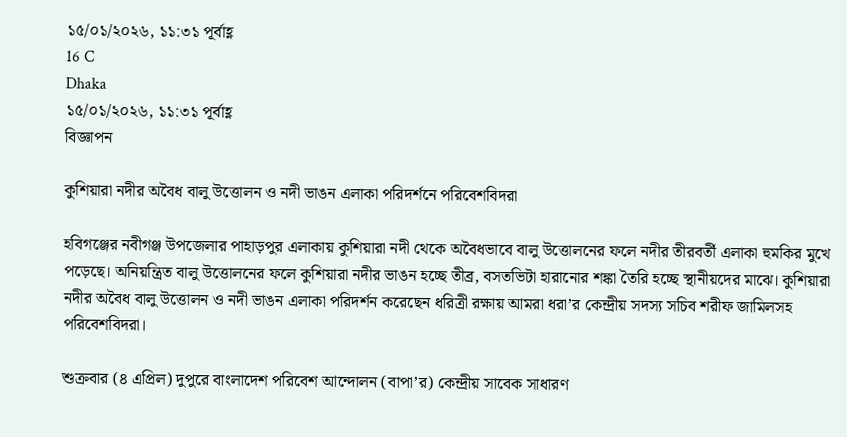১৫/০১/২০২৬, ১১:৩১ পূর্বাহ্ণ
16 C
Dhaka
১৫/০১/২০২৬, ১১:৩১ পূর্বাহ্ণ
বিজ্ঞাপন

কুশিয়ারা নদীর অবৈধ বালু উত্তোলন ও নদী ভাঙন এলাকা পরিদর্শনে পরিবেশবিদরা

হবিগঞ্জের নবীগঞ্জ উপজেলার পাহাড়পুর এলাকায় কুশিয়ারা নদী থেকে অবৈধভাবে বালু উত্তোলনের ফলে নদীর তীরবর্তী এলাকা হুমকির মুখে পড়েছে। অনিয়ন্ত্রিত বালু উত্তোলনের ফলে কুশিয়ারা নদীর ভাঙন হচ্ছে তীব্র, বসতভিটা হারানোর শঙ্কা তৈরি হচ্ছে স্থানীয়দের মাঝে। কুশিয়ারা নদীর অবৈধ বালু উত্তোলন ও নদী ভাঙন এলাকা পরিদর্শন করেছেন ধরিত্রী রক্ষায় আমরা ধরা’র কেন্দ্রীয় সদস্য সচিব শরীফ জামিলসহ পরিবেশবিদরা।

শুক্রবার (৪ এপ্রিল) দুপুরে বাংলাদেশ পরিবেশ আন্দোলন (বাপা’র) কেন্দ্রীয় সাবেক সাধারণ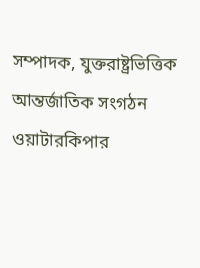সম্পাদক, যুক্তরাষ্ট্রভিত্তিক আন্তর্জাতিক সংগঠন ওয়াটারকিপার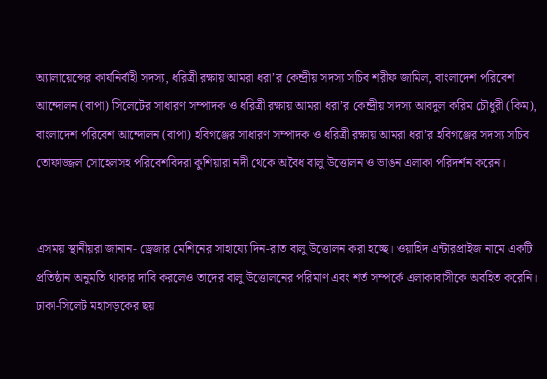অ্যালায়েন্সের কার্যনির্বাহী সদস্য, ধরিত্রী রক্ষায় আমরা ধরা’র কেন্দ্রীয় সদস্য সচিব শরীফ জামিল, বাংলাদেশ পরিবেশ আন্দোলন (বাপা) সিলেটের সাধারণ সম্পাদক ও ধরিত্রী রক্ষায় আমরা ধরা’র কেন্দ্রীয় সদস্য আবদুল করিম চৌধুরী (কিম), বাংলাদেশ পরিবেশ আন্দোলন (বাপা) হবিগঞ্জের সাধারণ সম্পাদক ও ধরিত্রী রক্ষায় আমরা ধরা’র হবিগঞ্জের সদস্য সচিব তোফাজ্জল সোহেলসহ পরিবেশবিদরা কুশিয়ারা নদী থেকে অবৈধ বালু উত্তোলন ও ভাঙন এলাকা পরিদর্শন করেন।


এসময় স্থানীয়রা জানান- ড্রেজার মেশিনের সাহায্যে দিন-রাত বালু উত্তোলন করা হচ্ছে। ওয়াহিদ এন্টারপ্রাইজ নামে একটি প্রতিষ্ঠান অনুমতি থাকার দাবি করলেও তাদের বালু উত্তোলনের পরিমাণ এবং শর্ত সম্পর্কে এলাকাবাসীকে অবহিত করেনি। ঢাকা-সিলেট মহাসড়কের ছয়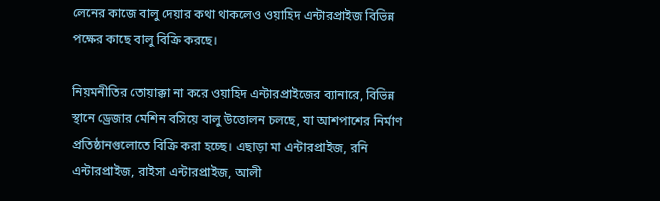লেনের কাজে বালু দেয়ার কথা থাকলেও ওয়াহিদ এন্টারপ্রাইজ বিভিন্ন পক্ষের কাছে বালু বিক্রি করছে।

নিয়মনীতির তোয়াক্কা না করে ওয়াহিদ এন্টারপ্রাইজের ব্যানারে, বিভিন্ন স্থানে ড্রেজার মেশিন বসিয়ে বালু উত্তোলন চলছে, যা আশপাশের নির্মাণ প্রতিষ্ঠানগুলোতে বিক্রি করা হচ্ছে। এছাড়া মা এন্টারপ্রাইজ, রনি এন্টারপ্রাইজ, রাইসা এন্টারপ্রাইজ, আলী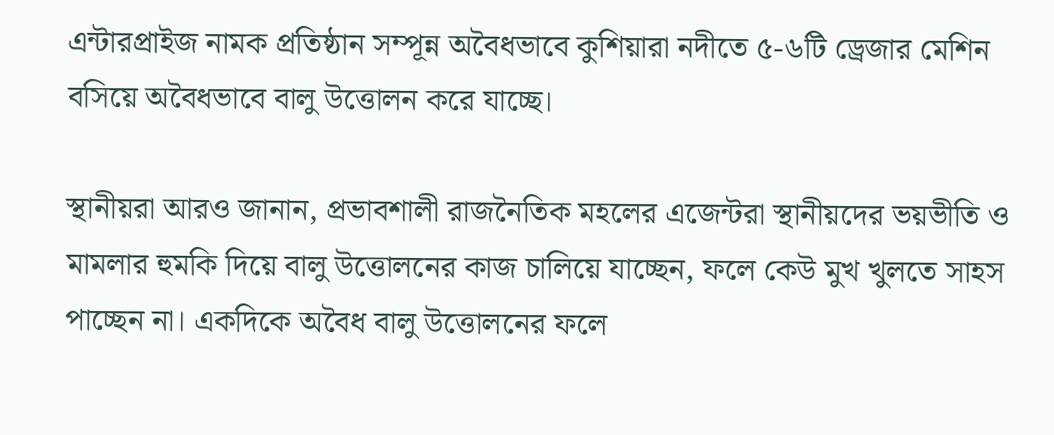এন্টারপ্রাইজ নামক প্রতিষ্ঠান সম্পূন্ন অবৈধভাবে কুশিয়ারা নদীতে ৫-৬টি ড্রেজার মেশিন বসিয়ে অবৈধভাবে বালু উত্তোলন করে যাচ্ছে।

স্থানীয়রা আরও জানান, প্রভাবশালী রাজনৈতিক মহলের এজেন্টরা স্থানীয়দের ভয়ভীতি ও মামলার হুমকি দিয়ে বালু উত্তোলনের কাজ চালিয়ে যাচ্ছেন, ফলে কেউ মুখ খুলতে সাহস পাচ্ছেন না। একদিকে অবৈধ বালু উত্তোলনের ফলে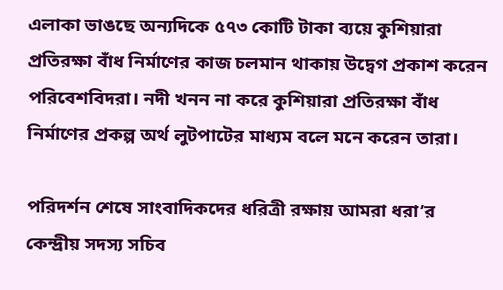এলাকা ভাঙছে অন্যদিকে ৫৭৩ কোটি টাকা ব্যয়ে কুশিয়ারা প্রতিরক্ষা বাঁধ নির্মাণের কাজ চলমান থাকায় উদ্বেগ প্রকাশ করেন পরিবেশবিদরা। নদী খনন না করে কুশিয়ারা প্রতিরক্ষা বাঁধ নির্মাণের প্রকল্প অর্থ লুটপাটের মাধ্যম বলে মনে করেন তারা।

পরিদর্শন শেষে সাংবাদিকদের ধরিত্রী রক্ষায় আমরা ধরা’র কেন্দ্রীয় সদস্য সচিব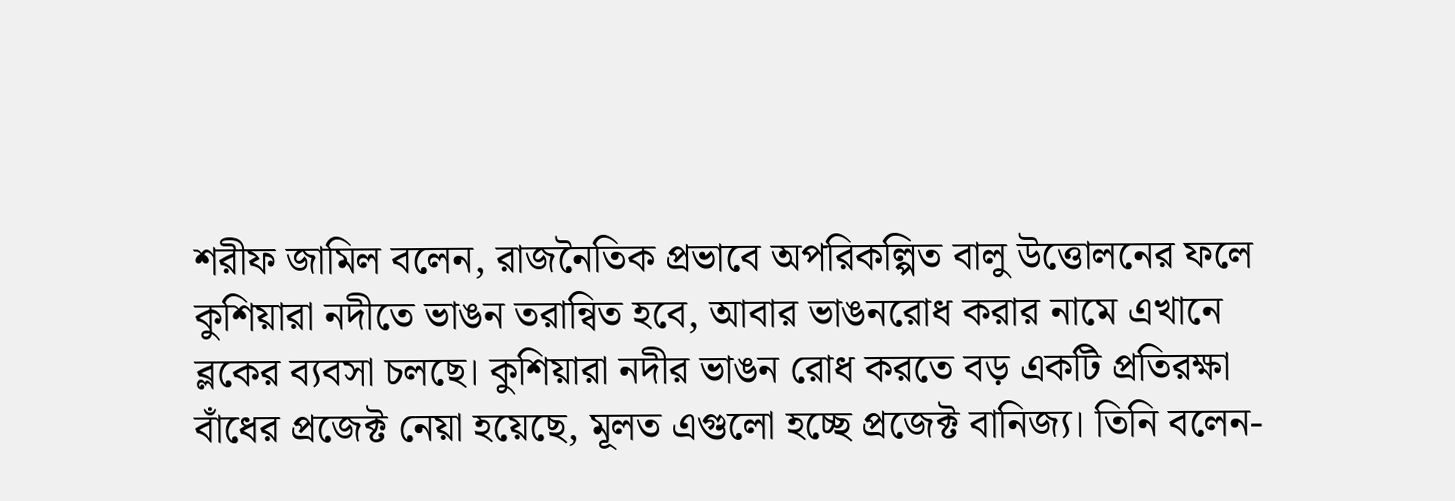শরীফ জামিল বলেন, রাজনৈতিক প্রভাবে অপরিকল্পিত বালু উত্তোলনের ফলে কুশিয়ারা নদীতে ভাঙন তরান্বিত হবে, আবার ভাঙনরোধ করার নামে এখানে ব্লকের ব্যবসা চলছে। কুশিয়ারা নদীর ভাঙন রোধ করতে বড় একটি প্রতিরক্ষা বাঁধের প্রজেক্ট নেয়া হয়েছে, মূলত এগুলো হচ্ছে প্রজেক্ট বানিজ্য। তিনি বলেন-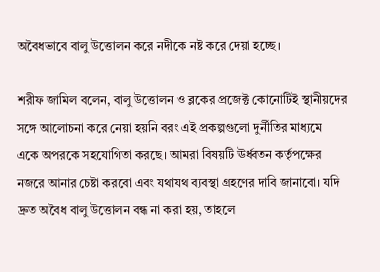অবৈধভাবে বালু উত্তোলন করে নদীকে নষ্ট করে দেয়া হচ্ছে।

শরীফ জামিল বলেন, বালু উত্তোলন ও ব্লকের প্রজেক্ট কোনোটিই স্থানীয়দের সঙ্গে আলোচনা করে নেয়া হয়নি বরং এই প্রকল্পগুলো দুর্নীতির মাধ্যমে একে অপরকে সহযোগিতা করছে। আমরা বিষয়টি ঊর্ধ্বতন কর্তৃপক্ষের নজরে আনার চেষ্টা করবো এবং যথাযথ ব্যবস্থা গ্রহণের দাবি জানাবো। যদি দ্রুত অবৈধ বালু উত্তোলন বন্ধ না করা হয়, তাহলে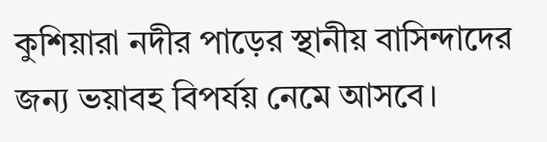কুশিয়ারা নদীর পাড়ের স্থানীয় বাসিন্দাদের জন্য ভয়াবহ বিপর্যয় নেমে আসবে।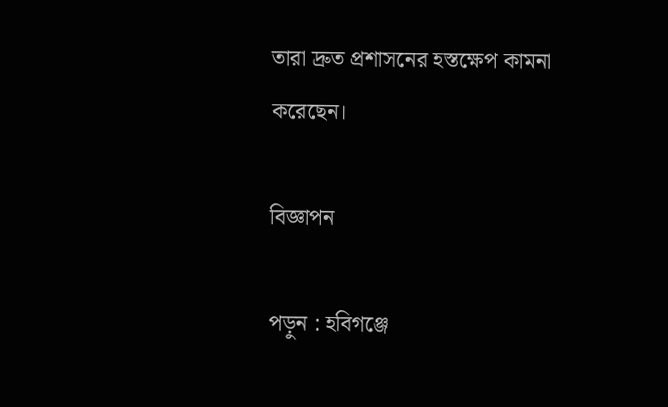তারা দ্রুত প্রশাসনের হস্তক্ষেপ কামনা করেছেন।

বিজ্ঞাপন

পড়ুন : হবিগঞ্জে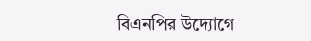বিএনপির উদ্যোগে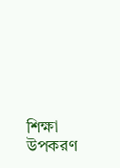শিক্ষা উপকরণ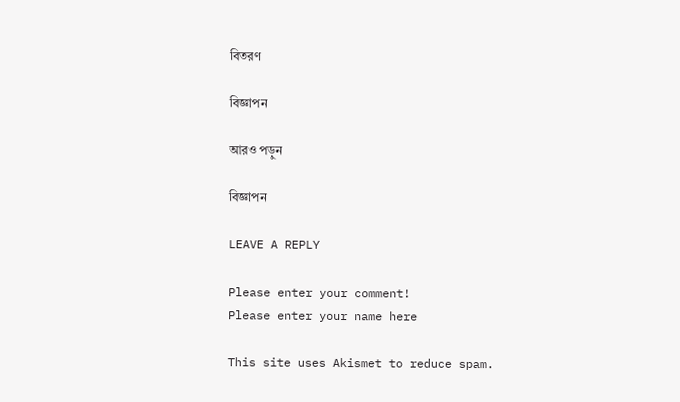বিতরণ

বিজ্ঞাপন

আরও পড়ুন

বিজ্ঞাপন

LEAVE A REPLY

Please enter your comment!
Please enter your name here

This site uses Akismet to reduce spam.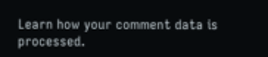Learn how your comment data is processed.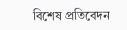বিশেষ প্রতিবেদন